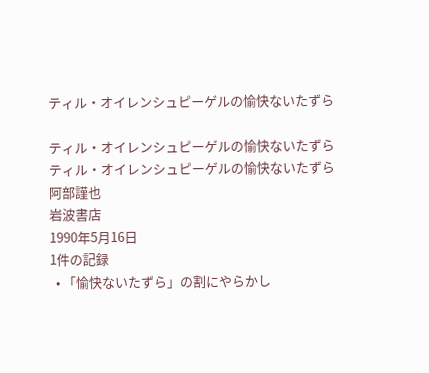ティル・オイレンシュピーゲルの愉快ないたずら

ティル・オイレンシュピーゲルの愉快ないたずら
ティル・オイレンシュピーゲルの愉快ないたずら
阿部謹也
岩波書店
1990年5月16日
1件の記録
  • 「愉快ないたずら」の割にやらかし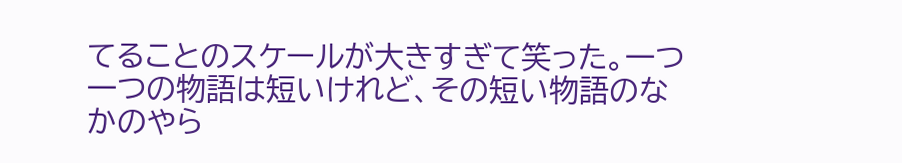てることのスケールが大きすぎて笑った。一つ一つの物語は短いけれど、その短い物語のなかのやら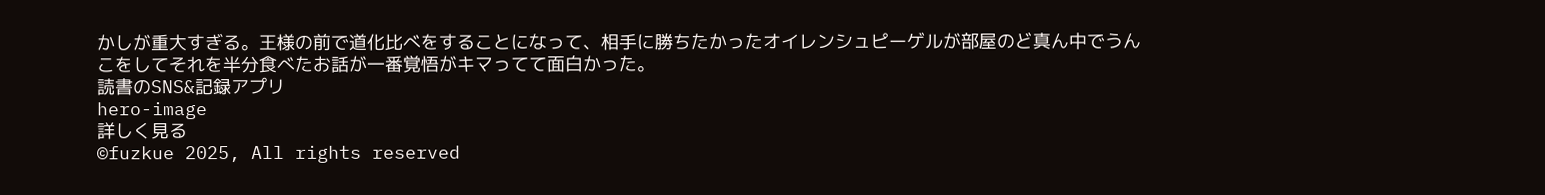かしが重大すぎる。王様の前で道化比べをすることになって、相手に勝ちたかったオイレンシュピーゲルが部屋のど真ん中でうんこをしてそれを半分食べたお話が一番覚悟がキマってて面白かった。
読書のSNS&記録アプリ
hero-image
詳しく見る
©fuzkue 2025, All rights reserved